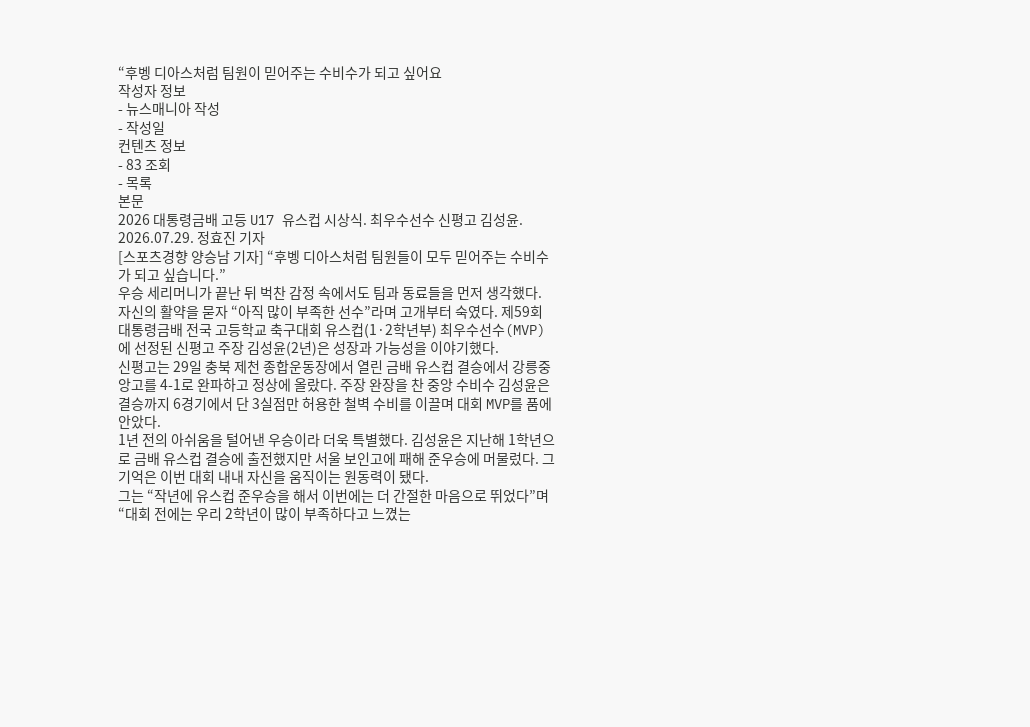“후벵 디아스처럼 팀원이 믿어주는 수비수가 되고 싶어요
작성자 정보
- 뉴스매니아 작성
- 작성일
컨텐츠 정보
- 83 조회
- 목록
본문
2026 대통령금배 고등 U17 유스컵 시상식. 최우수선수 신평고 김성윤. 2026.07.29. 정효진 기자
[스포츠경향 양승남 기자] “후벵 디아스처럼 팀원들이 모두 믿어주는 수비수가 되고 싶습니다.”
우승 세리머니가 끝난 뒤 벅찬 감정 속에서도 팀과 동료들을 먼저 생각했다. 자신의 활약을 묻자 “아직 많이 부족한 선수”라며 고개부터 숙였다. 제59회 대통령금배 전국 고등학교 축구대회 유스컵(1·2학년부) 최우수선수(MVP)에 선정된 신평고 주장 김성윤(2년)은 성장과 가능성을 이야기했다.
신평고는 29일 충북 제천 종합운동장에서 열린 금배 유스컵 결승에서 강릉중앙고를 4-1로 완파하고 정상에 올랐다. 주장 완장을 찬 중앙 수비수 김성윤은 결승까지 6경기에서 단 3실점만 허용한 철벽 수비를 이끌며 대회 MVP를 품에 안았다.
1년 전의 아쉬움을 털어낸 우승이라 더욱 특별했다. 김성윤은 지난해 1학년으로 금배 유스컵 결승에 출전했지만 서울 보인고에 패해 준우승에 머물렀다. 그 기억은 이번 대회 내내 자신을 움직이는 원동력이 됐다.
그는 “작년에 유스컵 준우승을 해서 이번에는 더 간절한 마음으로 뛰었다”며 “대회 전에는 우리 2학년이 많이 부족하다고 느꼈는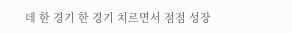데 한 경기 한 경기 치르면서 점점 성장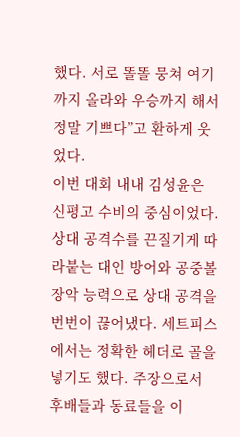했다. 서로 똘똘 뭉쳐 여기까지 올라와 우승까지 해서 정말 기쁘다”고 환하게 웃었다.
이번 대회 내내 김성윤은 신평고 수비의 중심이었다. 상대 공격수를 끈질기게 따라붙는 대인 방어와 공중볼 장악 능력으로 상대 공격을 번번이 끊어냈다. 세트피스에서는 정확한 헤더로 골을 넣기도 했다. 주장으로서 후배들과 동료들을 이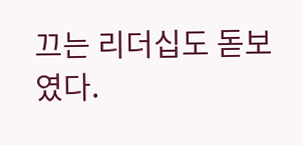끄는 리더십도 돋보였다.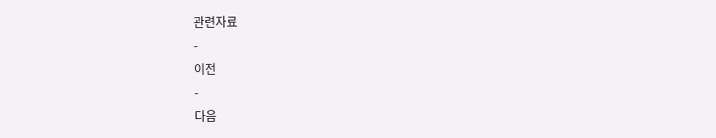관련자료
-
이전
-
다음